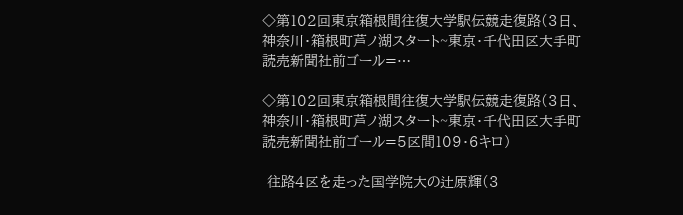◇第102回東京箱根間往復大学駅伝競走復路(3日、神奈川・箱根町芦ノ湖スタート~東京・千代田区大手町読売新聞社前ゴール=…

◇第102回東京箱根間往復大学駅伝競走復路(3日、神奈川・箱根町芦ノ湖スタート~東京・千代田区大手町読売新聞社前ゴール=5区間109・6キロ)

 往路4区を走った国学院大の辻原輝(3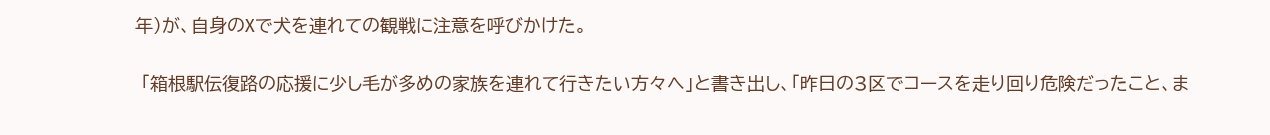年)が、自身のXで犬を連れての観戦に注意を呼びかけた。

 「箱根駅伝復路の応援に少し毛が多めの家族を連れて行きたい方々へ」と書き出し、「昨日の3区でコースを走り回り危険だったこと、ま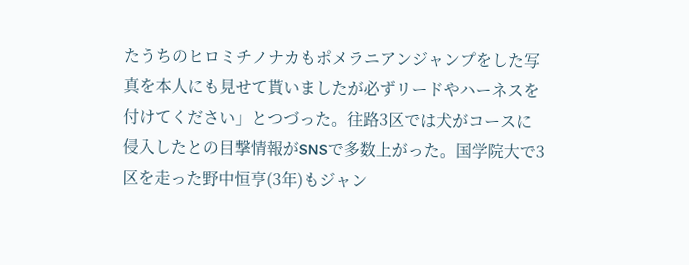たうちのヒロミチノナカもポメラニアンジャンプをした写真を本人にも見せて貰いましたが必ずリードやハーネスを付けてください」とつづった。往路3区では犬がコースに侵入したとの目撃情報がSNSで多数上がった。国学院大で3区を走った野中恒亨(3年)もジャン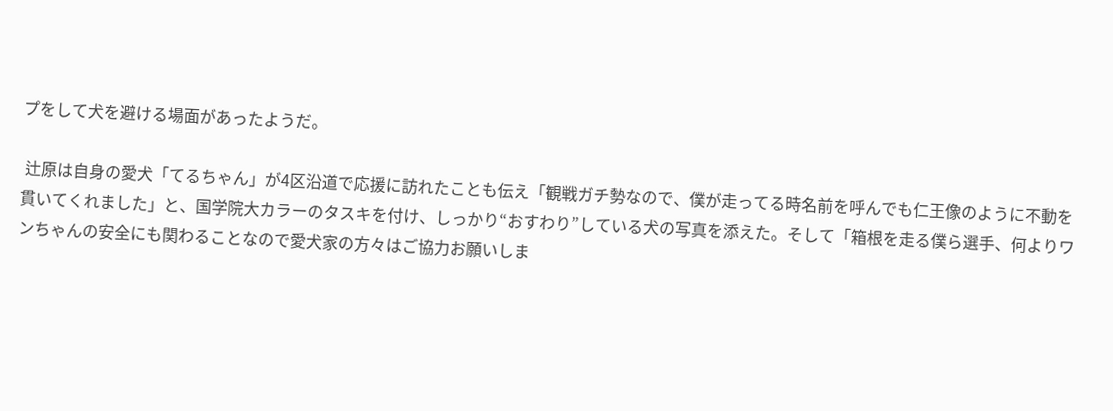プをして犬を避ける場面があったようだ。

 辻原は自身の愛犬「てるちゃん」が4区沿道で応援に訪れたことも伝え「観戦ガチ勢なので、僕が走ってる時名前を呼んでも仁王像のように不動を貫いてくれました」と、国学院大カラーのタスキを付け、しっかり“おすわり”している犬の写真を添えた。そして「箱根を走る僕ら選手、何よりワンちゃんの安全にも関わることなので愛犬家の方々はご協力お願いしま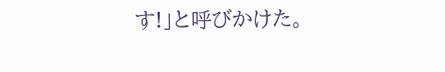す!」と呼びかけた。